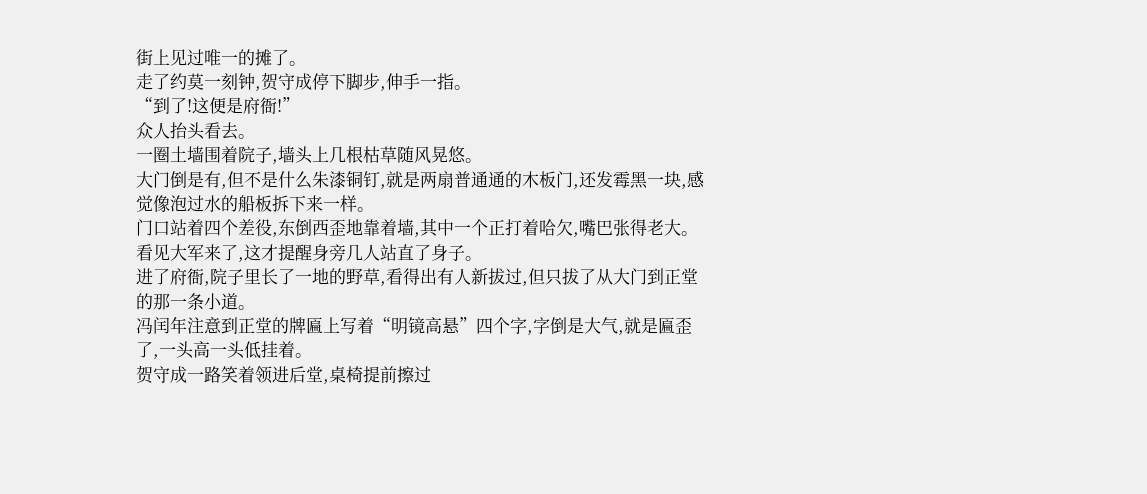街上见过唯一的摊了。
走了约莫一刻钟,贺守成停下脚步,伸手一指。
“到了!这便是府衙!”
众人抬头看去。
一圈土墙围着院子,墙头上几根枯草随风晃悠。
大门倒是有,但不是什么朱漆铜钉,就是两扇普通通的木板门,还发霉黑一块,感觉像泡过水的船板拆下来一样。
门口站着四个差役,东倒西歪地靠着墙,其中一个正打着哈欠,嘴巴张得老大。
看见大军来了,这才提醒身旁几人站直了身子。
进了府衙,院子里长了一地的野草,看得出有人新拔过,但只拔了从大门到正堂的那一条小道。
冯闰年注意到正堂的牌匾上写着“明镜高悬”四个字,字倒是大气,就是匾歪了,一头高一头低挂着。
贺守成一路笑着领进后堂,桌椅提前擦过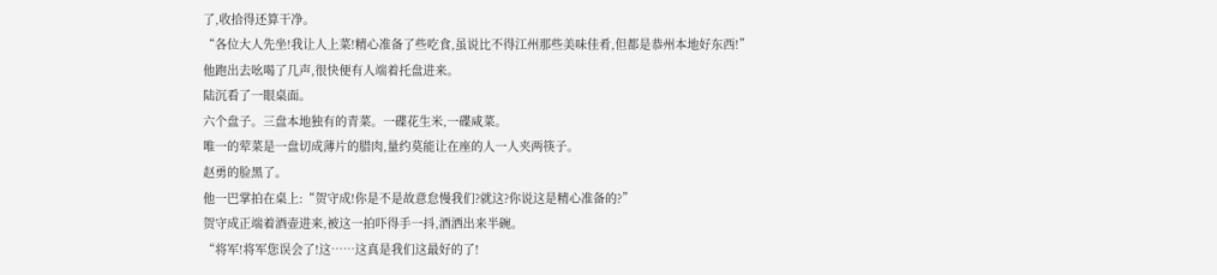了,收拾得还算干净。
“各位大人先坐!我让人上菜!精心准备了些吃食,虽说比不得江州那些美味佳肴,但都是恭州本地好东西!”
他跑出去吆喝了几声,很快便有人端着托盘进来。
陆沉看了一眼桌面。
六个盘子。三盘本地独有的青菜。一碟花生米,一碟咸菜。
唯一的荤菜是一盘切成薄片的腊肉,量约莫能让在座的人一人夹两筷子。
赵勇的脸黑了。
他一巴掌拍在桌上:“贺守成!你是不是故意怠慢我们?就这?你说这是精心准备的?”
贺守成正端着酒壶进来,被这一拍吓得手一抖,酒洒出来半碗。
“将军!将军您误会了!这……这真是我们这最好的了!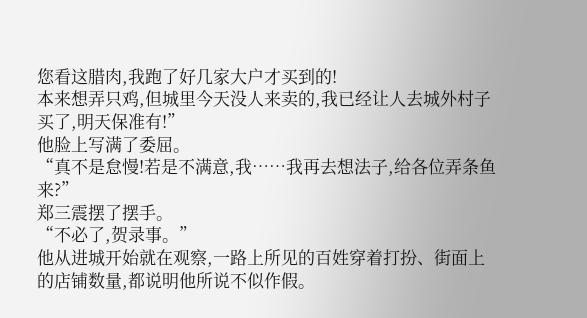您看这腊肉,我跑了好几家大户才买到的!
本来想弄只鸡,但城里今天没人来卖的,我已经让人去城外村子买了,明天保准有!”
他脸上写满了委屈。
“真不是怠慢!若是不满意,我……我再去想法子,给各位弄条鱼来?”
郑三震摆了摆手。
“不必了,贺录事。”
他从进城开始就在观察,一路上所见的百姓穿着打扮、街面上的店铺数量,都说明他所说不似作假。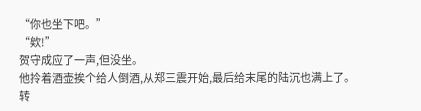“你也坐下吧。”
“欸!”
贺守成应了一声,但没坐。
他拎着酒壶挨个给人倒酒,从郑三震开始,最后给末尾的陆沉也满上了。
转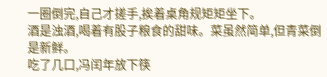一圈倒完,自己才搓手,挨着桌角规矩矩坐下。
酒是浊酒,喝着有股子粮食的甜味。菜虽然简单,但青菜倒是新鲜。
吃了几口,冯闰年放下筷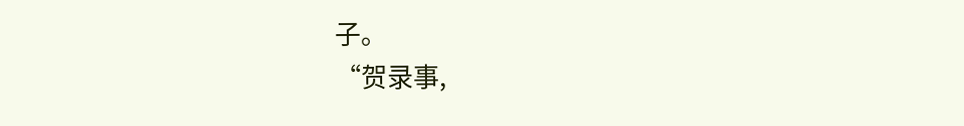子。
“贺录事,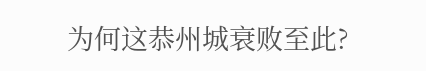为何这恭州城衰败至此?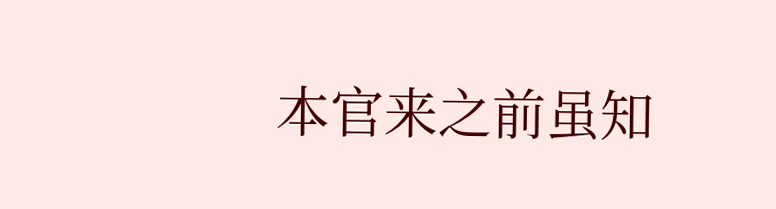本官来之前虽知